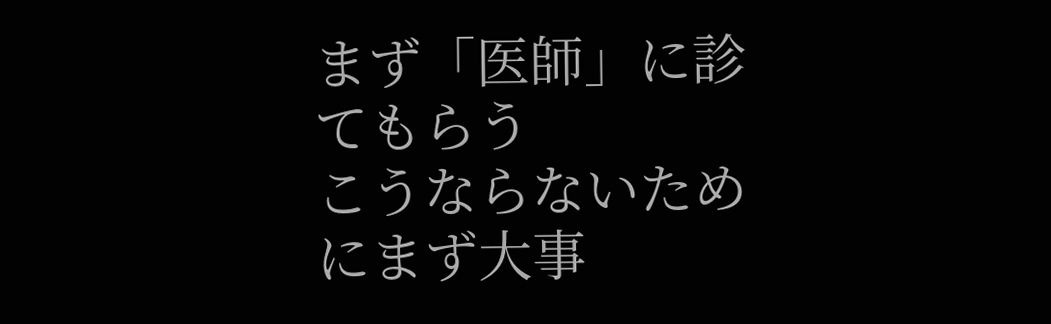まず「医師」に診てもらう
こうならないためにまず大事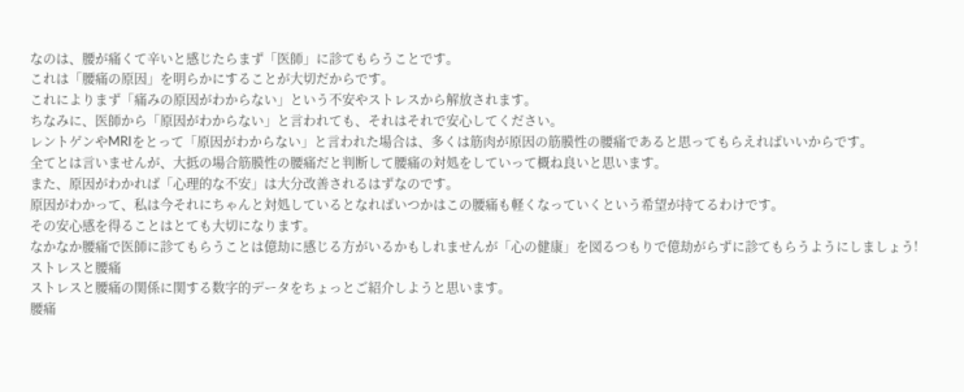なのは、腰が痛くて辛いと感じたらまず「医師」に診てもらうことです。
これは「腰痛の原因」を明らかにすることが大切だからです。
これによりまず「痛みの原因がわからない」という不安やストレスから解放されます。
ちなみに、医師から「原因がわからない」と言われても、それはそれで安心してください。
レントゲンやMRIをとって「原因がわからない」と言われた場合は、多くは筋肉が原因の筋膜性の腰痛であると思ってもらえればいいからです。
全てとは言いませんが、大抵の場合筋膜性の腰痛だと判断して腰痛の対処をしていって概ね良いと思います。
また、原因がわかれば「心理的な不安」は大分改善されるはずなのです。
原因がわかって、私は今それにちゃんと対処しているとなればいつかはこの腰痛も軽くなっていくという希望が持てるわけです。
その安心感を得ることはとても大切になります。
なかなか腰痛で医師に診てもらうことは億劫に感じる方がいるかもしれませんが「心の健康」を図るつもりで億劫がらずに診てもらうようにしましょう!
ストレスと腰痛
ストレスと腰痛の関係に関する数字的データをちょっとご紹介しようと思います。
腰痛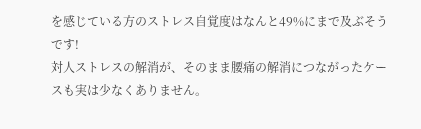を感じている方のストレス自覚度はなんと49%にまで及ぶそうです!
対人ストレスの解消が、そのまま腰痛の解消につながったケースも実は少なくありません。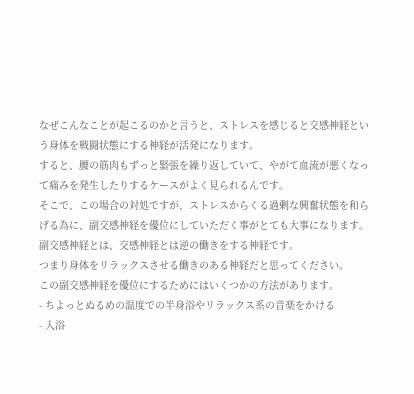なぜこんなことが起こるのかと言うと、ストレスを感じると交感神経という身体を戦闘状態にする神経が活発になります。
すると、腰の筋肉もずっと緊張を繰り返していて、やがて血流が悪くなって痛みを発生したりするケースがよく見られるんです。
そこで、この場合の対処ですが、ストレスからくる過剰な興奮状態を和らげる為に、副交感神経を優位にしていただく事がとても大事になります。
副交感神経とは、交感神経とは逆の働きをする神経です。
つまり身体をリラックスさせる働きのある神経だと思ってください。
この副交感神経を優位にするためにはいくつかの方法があります。
- ちよっとぬるめの温度での半身浴やリラックス系の音楽をかける
- 入浴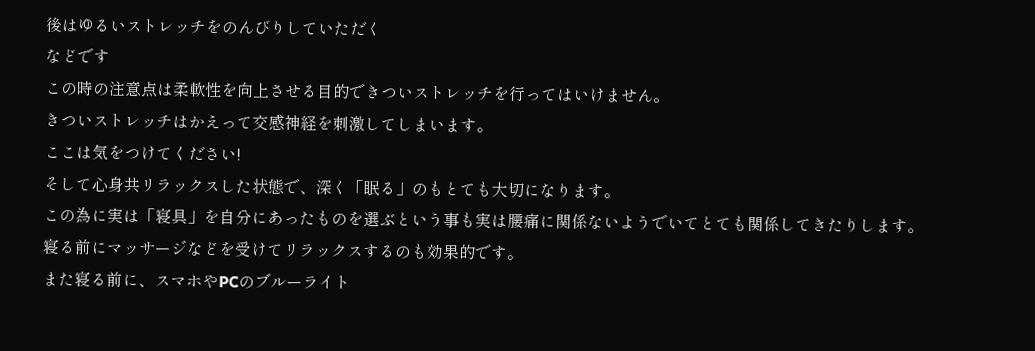後はゆるいストレッチをのんびりしていただく
などです
この時の注意点は柔軟性を向上させる目的できついストレッチを行ってはいけません。
きついストレッチはかえって交感神経を刺激してしまいます。
ここは気をつけてください!
そして心身共リラックスした状態で、深く「眠る」のもとても大切になります。
この為に実は「寝具」を自分にあったものを選ぶという事も実は腰痛に関係ないようでいてとても関係してきたりします。
寝る前にマッサージなどを受けてリラックスするのも効果的です。
また寝る前に、スマホやPCのブルーライト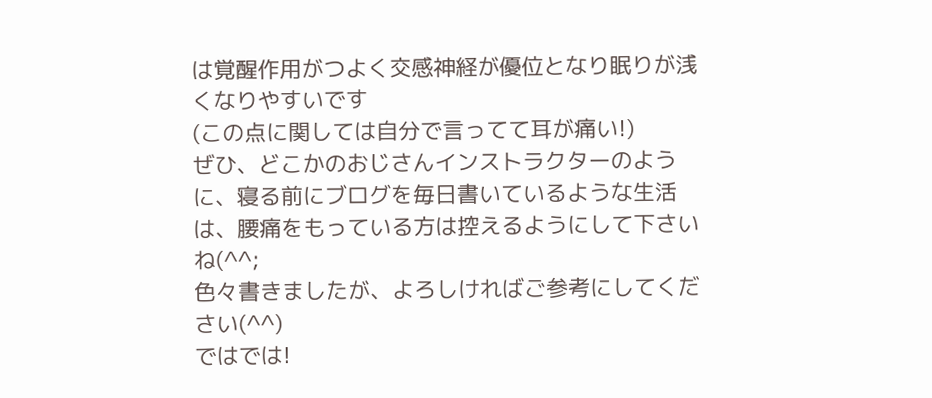は覚醒作用がつよく交感神経が優位となり眠りが浅くなりやすいです
(この点に関しては自分で言ってて耳が痛い!)
ぜひ、どこかのおじさんインストラクターのように、寝る前にブログを毎日書いているような生活は、腰痛をもっている方は控えるようにして下さいね(^^;
色々書きましたが、よろしければご参考にしてください(^^)
ではでは!